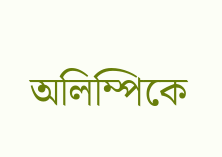অলিম্পিকে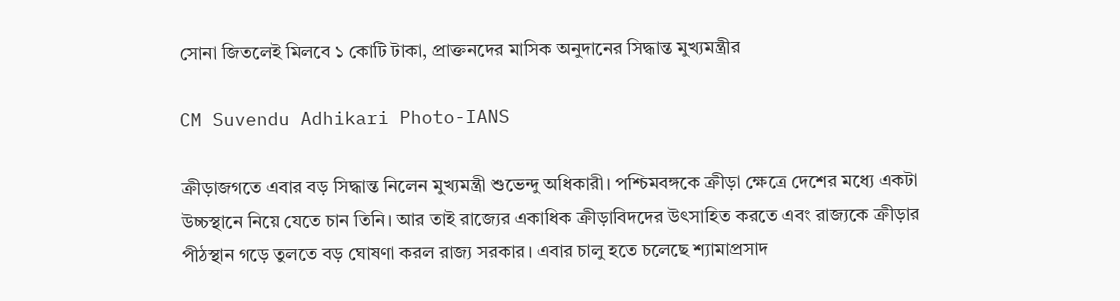সোনা জিতলেই মিলবে ১ কোটি টাকা, প্রাক্তনদের মাসিক অনুদানের সিদ্ধান্ত মুখ্যমন্ত্রীর

CM Suvendu Adhikari Photo-IANS

ক্রীড়াজগতে এবার বড় সিদ্ধান্ত নিলেন মুখ্যমন্ত্রী শুভেন্দু অধিকারী। পশ্চিমবঙ্গকে ক্রীড়া ক্ষেত্রে দেশের মধ্যে একটা উচ্চস্থানে নিয়ে যেতে চান তিনি। আর তাই রাজ্যের একাধিক ক্রীড়াবিদদের উৎসাহিত করতে এবং রাজ্যকে ক্রীড়ার পীঠস্থান গড়ে তুলতে বড় ঘোষণা করল রাজ্য সরকার। এবার চালু হতে চলেছে শ্যামাপ্রসাদ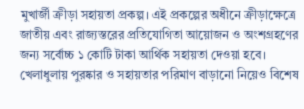মুখার্জী ক্রীড়া সহায়তা প্রকল্প। এই প্রকল্পের অধীনে ক্রীড়াক্ষেত্রে জাতীয় এবং রাজ্যস্তরের প্রতিযোগিতা আয়োজন ও অংশগ্রহণের জন্য সর্বোচ্চ ১ কোটি টাকা আর্থিক সহায়তা দেওয়া হবে। খেলাধুলায় পুরষ্কার ও সহায়তার পরিমাণ বাড়ানো নিয়েও বিশেষ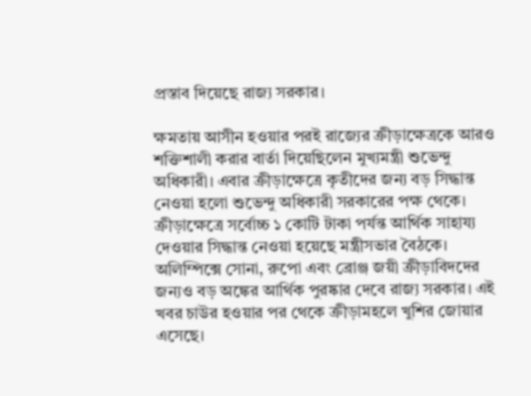প্রস্তাব দিয়েছে রাজ্য সরকার।

ক্ষমতায় আসীন হওয়ার পরই রাজ্যের ক্রীড়াক্ষেত্রকে আরও শক্তিশালী করার বার্তা দিয়েছিলেন মুখ্যমন্ত্রী শুভেন্দু অধিকারী। এবার ক্রীড়াক্ষেত্রে কৃতীদের জন্য বড় সিদ্ধান্ত নেওয়া হলো শুভেন্দু অধিকারী সরকারের পক্ষ থেকে। ক্রীড়াক্ষেত্রে সর্বোচ্চ ১ কোটি টাকা পর্যন্ত আর্থিক সাহায্য দেওয়ার সিদ্ধান্ত নেওয়া হয়েছে মন্ত্রীসভার বৈঠকে। অলিম্পিক্সে সোনা, রুপো এবং ব্রোঞ্জ জয়ী ক্রীড়াবিদদের জন্যও বড় অঙ্কের আর্থিক পুরষ্কার দেবে রাজ্য সরকার। এই খবর চাউর হওয়ার পর থেকে ক্রীড়ামহলে খুশির জোয়ার এসেছে।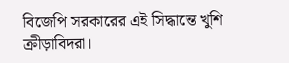বিজেপি সরকারের এই সিদ্ধান্তে খুশি ক্রীড়াবিদরা।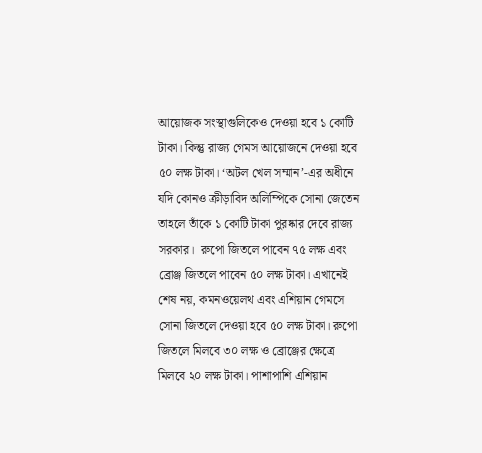আয়োজক সংস্থাগুলিকেও দেওয়া হবে ১ কোটি টাকা। কিন্তু রাজ্য গেমস আয়োজনে দেওয়া হবে ৫০ লক্ষ টাকা। ‘অটল খেল সম্মান’-এর অধীনে যদি কোনও ক্রীড়াবিদ অলিম্পিকে সোনা জেতেন তাহলে তাঁকে ১ কোটি টাকা পুরষ্কার দেবে রাজ্য সরকার।  রুপো জিতলে পাবেন ৭৫ লক্ষ এবং ব্রোঞ্জ জিতলে পাবেন ৫০ লক্ষ টাকা। এখানেই শেষ নয়, কমনওয়েলথ এবং এশিয়ান গেমসে সোনা জিতলে দেওয়া হবে ৫০ লক্ষ টাকা। রুপো জিতলে মিলবে ৩০ লক্ষ ও ব্রোঞ্জের ক্ষেত্রে মিলবে ২০ লক্ষ টাকা। পাশাপাশি এশিয়ান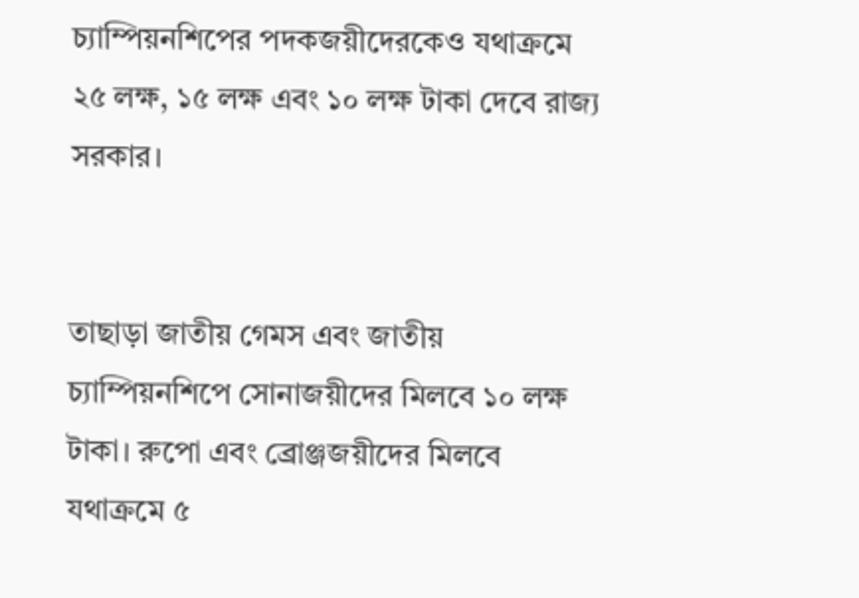চ্যাম্পিয়নশিপের পদকজয়ীদেরকেও যথাক্রমে ২৫ লক্ষ, ১৫ লক্ষ এবং ১০ লক্ষ টাকা দেবে রাজ্য সরকার।


তাছাড়া জাতীয় গেমস এবং জাতীয় চ্যাম্পিয়নশিপে সোনাজয়ীদের মিলবে ১০ লক্ষ টাকা। রুপো এবং ব্রোঞ্জজয়ীদের মিলবে যথাক্রমে ৫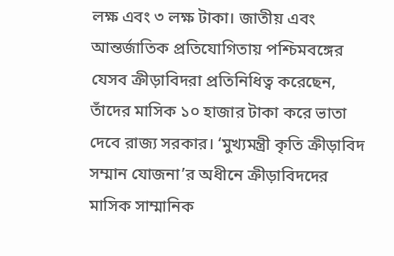লক্ষ এবং ৩ লক্ষ টাকা। জাতীয় এবং আন্তর্জাতিক প্রতিযোগিতায় পশ্চিমবঙ্গের যেসব ক্রীড়াবিদরা প্রতিনিধিত্ব করেছেন, তাঁদের মাসিক ১০ হাজার টাকা করে ভাতা দেবে রাজ্য সরকার। ‘মুখ্যমন্ত্রী কৃতি ক্রীড়াবিদ সম্মান যোজনা’র অধীনে ক্রীড়াবিদদের মাসিক সাম্মানিক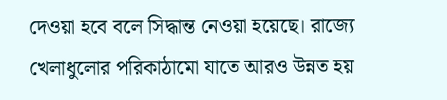দেওয়া হবে বলে সিদ্ধান্ত নেওয়া হয়েছে। রাজ্যে খেলাধুলোর পরিকাঠামো যাতে আরও উন্নত হয়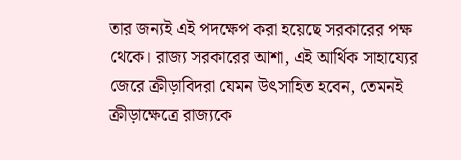তার জন্যই এই পদক্ষেপ করা হয়েছে সরকারের পক্ষ থেকে। রাজ্য সরকারের আশা, এই আর্থিক সাহায্যের জেরে ক্রীড়াবিদরা যেমন উৎসাহিত হবেন, তেমনই ক্রীড়াক্ষেত্রে রাজ্যকে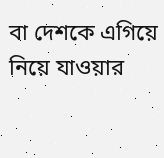বা দেশকে এগিয়ে নিয়ে যাওয়ার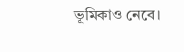ভূমিকাও নেবে।